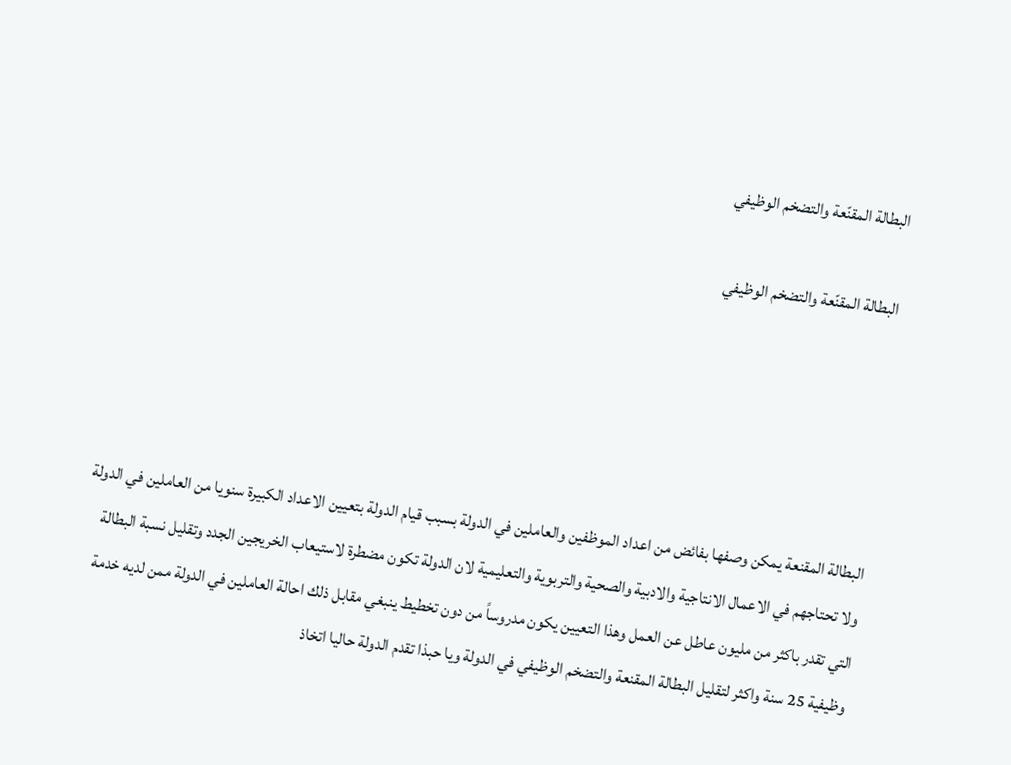البطالة المقنّعة والتضخم الوظيفي

البطالة المقنّعة والتضخم الوظيفي





البطالة المقنعة يمكن وصفها بفائض من اعداد الموظفين والعاملين في الدولة بسبب قيام الدولة بتعيين الاعداد الكبيرة سنويا من العاملين في الدولة ولا تحتاجهم في الاعمال الانتاجية والادبية والصحية والتربوية والتعليمية لان الدولة تكون مضطرة لاستيعاب الخريجين الجدد وتقليل نسبة البطالة التي تقدر باكثر من مليون عاطل عن العمل وهذا التعيين يكون مدروساً من دون تخطيط ينبغي مقابل ذلك احالة العاملين في الدولة ممن لديه خدمة وظيفية 25 سنة واكثر لتقليل البطالة المقنعة والتضخم الوظيفي في الدولة ويا حبذا تقدم الدولة حاليا اتخاذ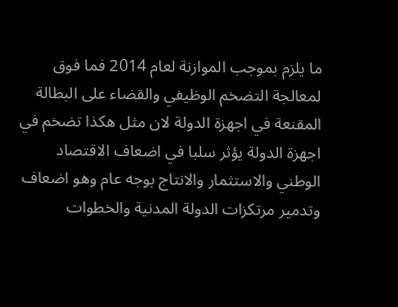ما يلزم بموجب الموازنة لعام 2014 فما فوق لمعالجة التضخم الوظيفي والقضاء على البطالة المقنعة في اجهزة الدولة لان مثل هكذا تضخم في اجهزة الدولة يؤثر سلبا في اضعاف الاقتصاد الوطني والاستثمار والانتاج بوجه عام وهو اضعاف وتدمير مرتكزات الدولة المدنية والخطوات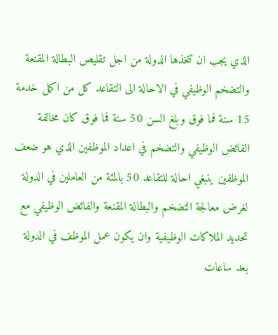الذي يجب ان تتخذها الدولة من اجل تقليص البطالة المقنعة والتضخم الوظيفي في الاحالة الى التقاعد كل من اكمل خدمة 15 سنة فما فوق وبلغ السن 50 سنة فما فوق كان مخالفة الفائض الوظيفي والتضخم في اعداد الموظفين الذي هو ضعف الموظفين ينبغي احالة للتقاعد 50 بالمئة من العاملين في الدولة لغرض معالجة التضخم والبطالة المقنعة والفائض الوظيفي مع تحديد الملاكات الوظيفية وان يكون عمل الموظف في الدولة بعد ساعات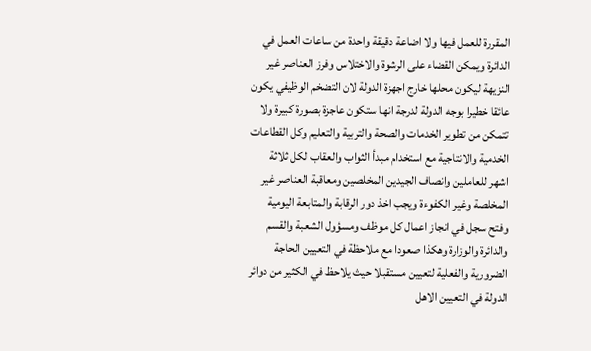المقررة للعمل فيها ولا اضاعة دقيقة واحدة من ساعات العمل في الدائرة ويمكن القضاء على الرشوة والاختلاس وفرز العناصر غير النزيهة ليكون محلها خارج اجهزة الدولة لان التضخم الوظيفي يكون عائقا خطيرا بوجه الدولة لدرجة انها ستكون عاجزة بصورة كبيرة ولا تتمكن من تطوير الخدمات والصحة والتربية والتعليم وكل القطاعات الخدمية والانتاجية مع استخدام مبدأ الثواب والعقاب لكل ثلاثة اشهر للعاملين وانصاف الجيدين المخلصين ومعاقبة العناصر غير المخلصة وغير الكفوءة ويجب اخذ دور الرقابة والمتابعة اليومية وفتح سجل في انجاز اعمال كل موظف ومسؤول الشعبة والقسم والدائرة والوزارة وهكذا صعودا مع ملاحظة في التعيين الحاجة الضرورية والفعلية لتعيين مستقبلا حيث يلاحظ في الكثير من دوائر الدولة في التعيين الاهل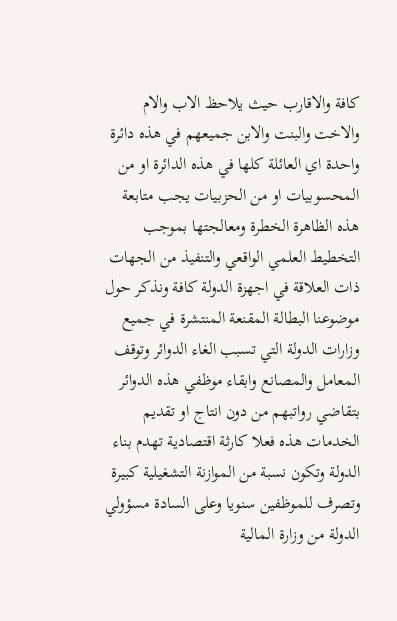كافة والاقارب حيث يلاحظ الاب والام والاخت والبنت والابن جميعهم في هذه دائرة واحدة اي العائلة كلها في هذه الدائرة او من المحسوبيات او من الحزبيات يجب متابعة هذه الظاهرة الخطرة ومعالجتها بموجب التخطيط العلمي الواقعي والتنفيذ من الجهات ذات العلاقة في اجهزة الدولة كافة ونذكر حول موضوعنا البطالة المقنعة المنتشرة في جميع وزارات الدولة التي تسبب الغاء الدوائر وتوقف المعامل والمصانع وابقاء موظفي هذه الدوائر بتقاضي رواتبهم من دون انتاج او تقديم الخدمات هذه فعلا كارثة اقتصادية تهدم بناء الدولة وتكون نسبة من الموازنة التشغيلية كبيرة وتصرف للموظفين سنويا وعلى السادة مسؤولي الدولة من وزارة المالية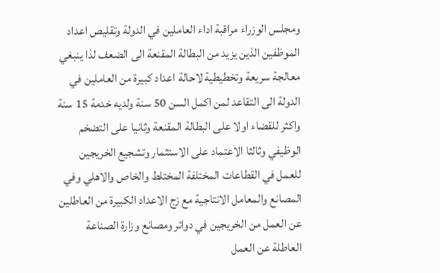ومجلس الوزراء مراقبة اداء العاملين في الدولة وتقليص اعداد الموظفين الذين يزيد من البطالة المقنعة الى الضعف لذا ينبغي معالجة سريعة وتخطيطية لاحالة اعداد كبيرة من العاملين في الدولة الى التقاعد لمن اكمل السن 50 سنة ولديه خدمة 15 سنة واكثر للقضاء اولا على البطالة المقنعة وثانيا على التضخم الوظيفي وثالثا الاعتماد على الاستثمار وتشجيع الخريجين للعمل في القطاعات المختلفة المختلط والخاص والاهلي وفي المصانع والمعامل الانتاجية مع زج الاعداد الكبيرة من العاطلين عن العمل من الخريجين في دوائر ومصانع وزارة الصناعة العاطلة عن العمل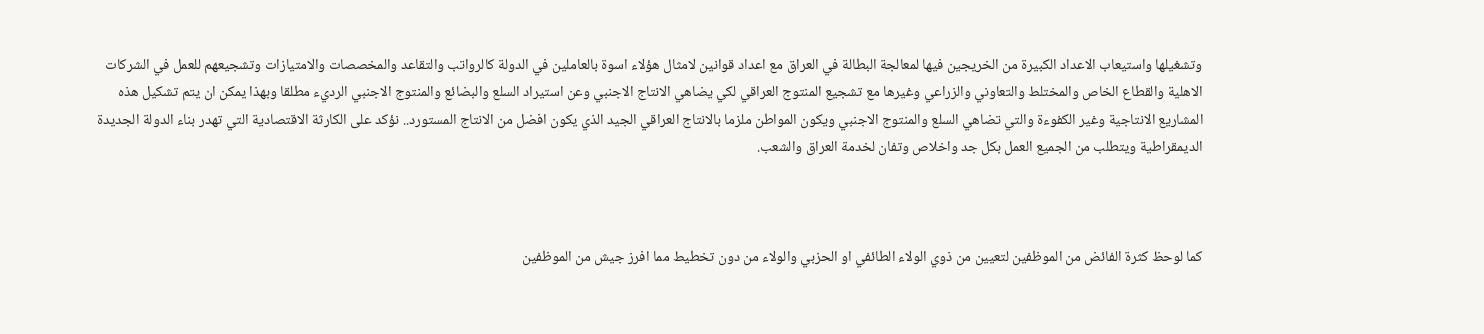وتشغيلها واستيعاب الاعداد الكبيرة من الخريجين فيها لمعالجة البطالة في العراق مع اعداد قوانين لامثال هؤلاء اسوة بالعاملين في الدولة كالرواتب والتقاعد والمخصصات والامتيازات وتشجيعهم للعمل في الشركات الاهلية والقطاع الخاص والمختلط والتعاوني والزراعي وغيرها مع تشجيع المنتوج العراقي لكي يضاهي الانتاج الاجنبي وعن استيراد السلع والبضائع والمنتوج الاجنبي الرديء مطلقا وبهذا يمكن ان يتم تشكيل هذه المشاريع الانتاجية وغير الكفوءة والتي تضاهي السلع والمنتوج الاجنبي ويكون المواطن ملزما بالانتاج العراقي الجيد الذي يكون افضل من الانتاج المستورد.. نؤكد على الكارثة الاقتصادية التي تهدر بناء الدولة الجديدة الديمقراطية ويتطلب من الجميع العمل بكل جد واخلاص وتفان لخدمة العراق والشعب.



كما لوحظ كثرة الفائض من الموظفين لتعيين من ذوي الولاء الطائفي او الحزبي والولاء من دون تخطيط مما افرز جيش من الموظفين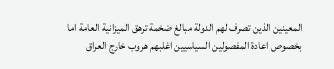المعينين الذين تصرف لهم الدولة مبالغ ضخمة ترهق الميزانية العامة اما بخصوص اعادة المفصولين السياسيين اغلبهم هروب خارج العراق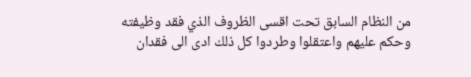من النظام السابق تحت اقسى الظروف الذي فقد وظيفته وحكم عليهم واعتقلوا وطردوا كل ذلك ادى الى فقدان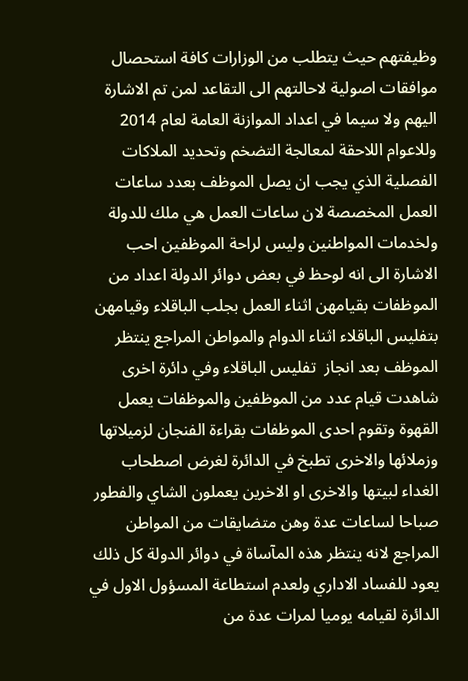وظيفتهم حيث يتطلب من الوزارات كافة استحصال موافقات اصولية لاحالتهم الى التقاعد لمن تم الاشارة اليهم ولا سيما في اعداد الموازنة العامة لعام 2014 وللاعوام اللاحقة لمعالجة التضخم وتحديد الملاكات الفصلية الذي يجب ان يصل الموظف بعدد ساعات العمل المخصصة لان ساعات العمل هي ملك للدولة ولخدمات المواطنين وليس لراحة الموظفين احب الاشارة الى انه لوحظ في بعض دوائر الدولة اعداد من الموظفات بقيامهن اثناء العمل بجلب الباقلاء وقيامهن بتفليس الباقلاء اثناء الدوام والمواطن المراجع ينتظر الموظف بعد انجاز  تفليس الباقلاء وفي دائرة اخرى شاهدت قيام عدد من الموظفين والموظفات يعمل القهوة وتقوم احدى الموظفات بقراءة الفنجان لزميلاتها وزملائها والاخرى تطبخ في الدائرة لغرض اصطحاب الغداء لبيتها والاخرى او الاخرين يعملون الشاي والفطور صباحا لساعات عدة وهن متضايقات من المواطن المراجع لانه ينتظر هذه المآساة في دوائر الدولة كل ذلك يعود للفساد الاداري ولعدم استطاعة المسؤول الاول في الدائرة لقيامه يوميا لمرات عدة من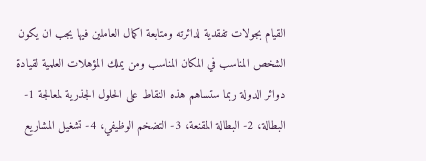القيام بجولات تفقدية لدائرته ومتابعة اكمال العاملين فيها يجب ان يكون الشخص المناسب في المكان المناسب ومن يملك المؤهلات العلمية لقيادة دوائر الدولة ربما ستساهم هذه النقاط على الحلول الجذرية لمعالجة 1- البطالة، 2- البطالة المقنعة، 3- التضخم الوظيفي، 4- تشغيل المشاريع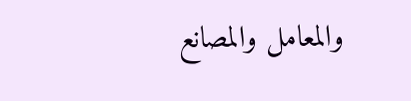والمعامل والمصانع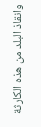وانقاذ البلد من هذه الكارثة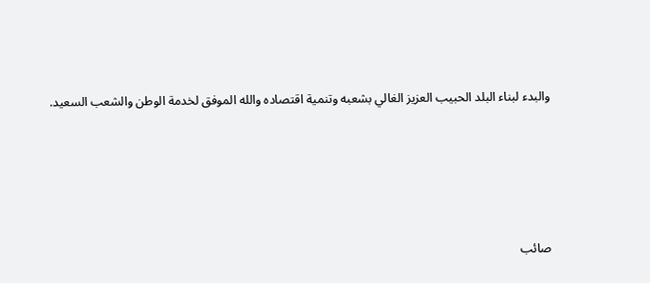والبدء لبناء البلد الحبيب العزيز الغالي بشعبه وتنمية اقتصاده والله الموفق لخدمة الوطن والشعب السعيد.





صائب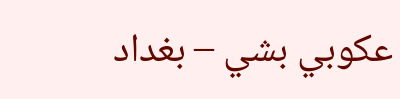عكوبي بشي – بغداد